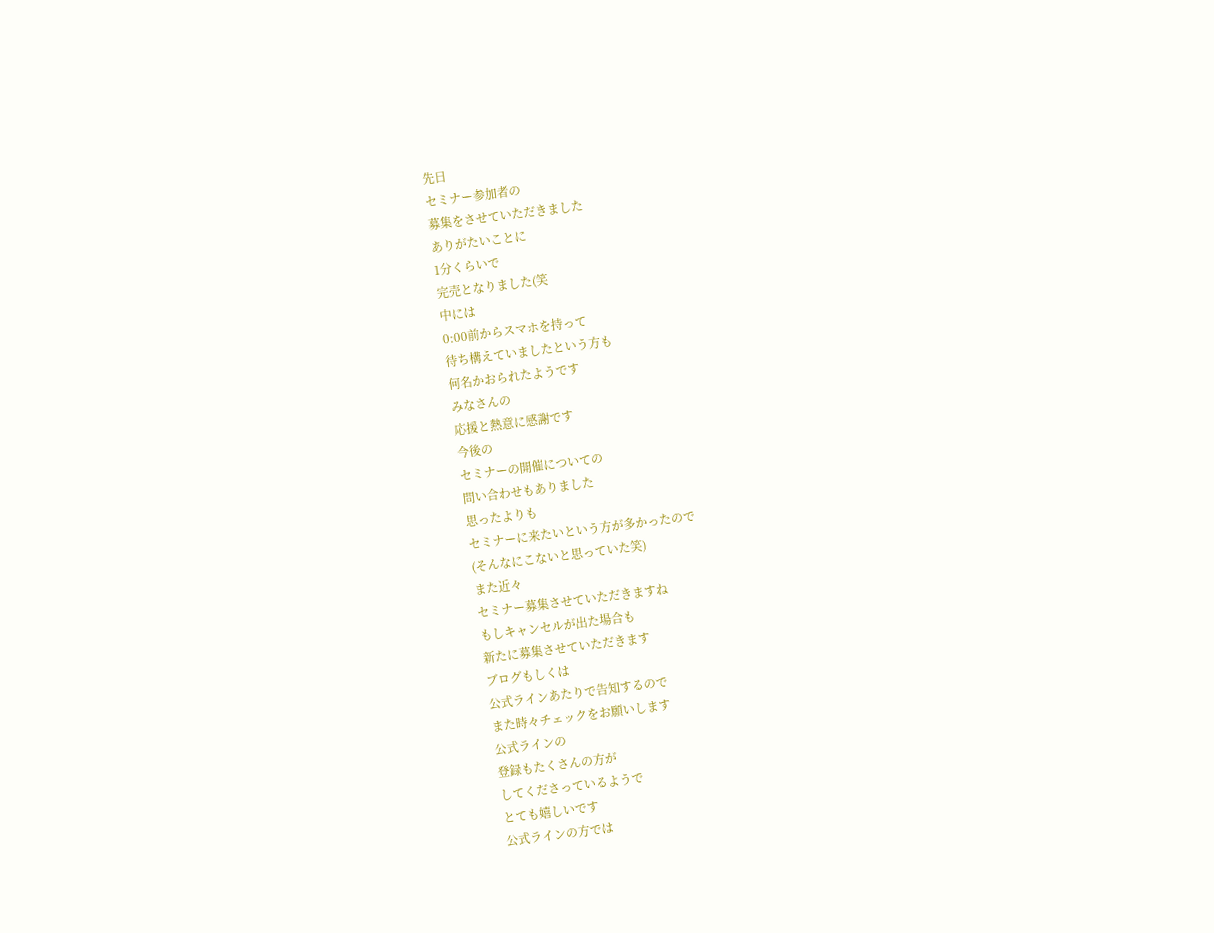先日
セミナー参加者の
募集をさせていただきました
ありがたいことに
1分くらいで
完売となりました(笑
中には
0:00前からスマホを持って
待ち構えていましたという方も
何名かおられたようです
みなさんの
応援と熱意に感謝です
今後の
セミナーの開催についての
問い合わせもありました
思ったよりも
セミナーに来たいという方が多かったので
(そんなにこないと思っていた笑)
また近々
セミナー募集させていただきますね
もしキャンセルが出た場合も
新たに募集させていただきます
ブログもしくは
公式ラインあたりで告知するので
また時々チェックをお願いします
公式ラインの
登録もたくさんの方が
してくださっているようで
とても嬉しいです
公式ラインの方では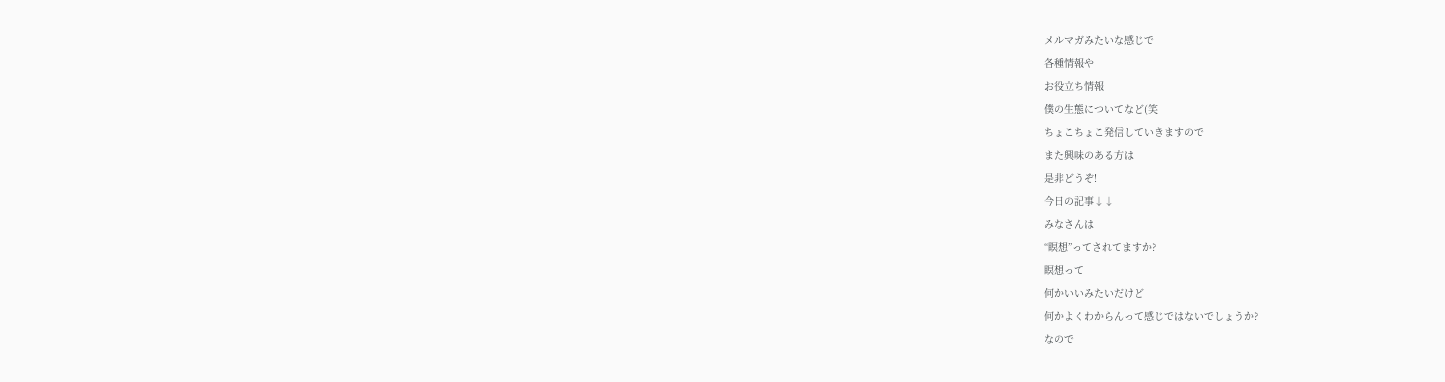メルマガみたいな感じで
各種情報や
お役立ち情報
僕の生態についてなど(笑
ちょこちょこ発信していきますので
また興味のある方は
是非どうぞ!
今日の記事↓↓
みなさんは
“瞑想”ってされてますか?
瞑想って
何かいいみたいだけど
何かよくわからんって感じではないでしょうか?
なので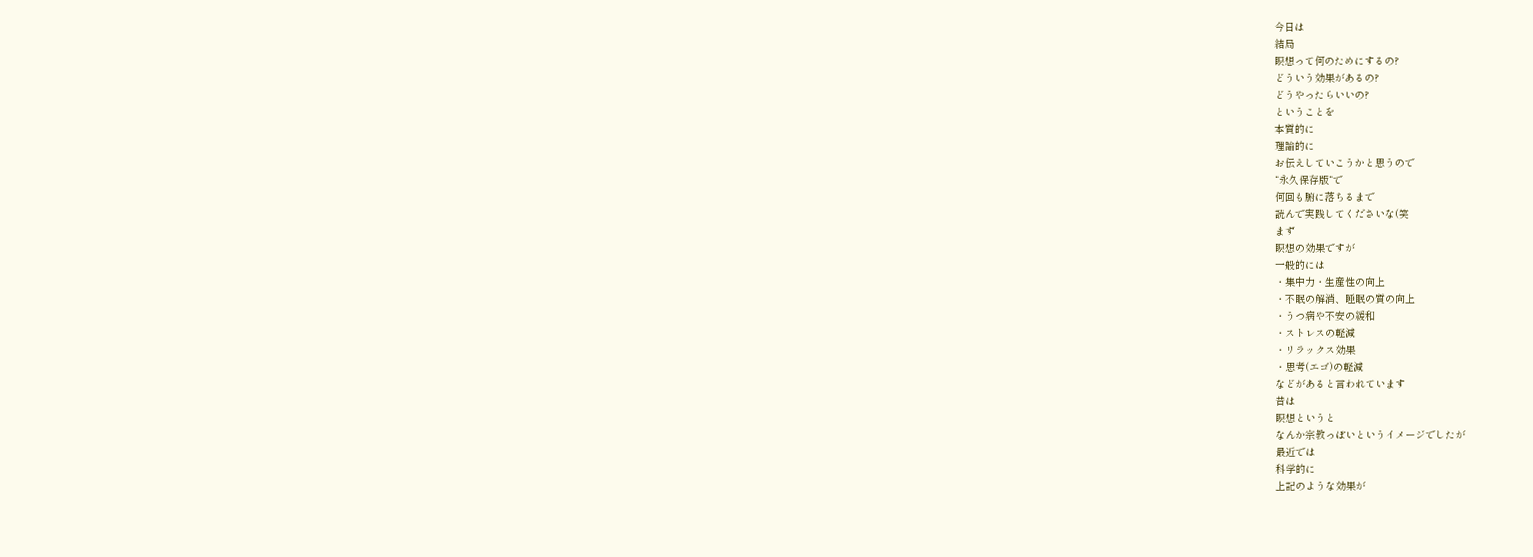今日は
結局
瞑想って何のためにするの?
どういう効果があるの?
どうやったらいいの?
ということを
本質的に
理論的に
お伝えしていこうかと思うので
“永久保存版“で
何回も腑に落ちるまで
読んで実践してくださいな(笑
まず
瞑想の効果ですが
一般的には
・集中力・生産性の向上
・不眠の解消、睡眠の質の向上
・うつ病や不安の緩和
・ストレスの軽減
・リラックス効果
・思考(エゴ)の軽減
などがあると言われています
昔は
瞑想というと
なんか宗教っぽいというイメージでしたが
最近では
科学的に
上記のような効果が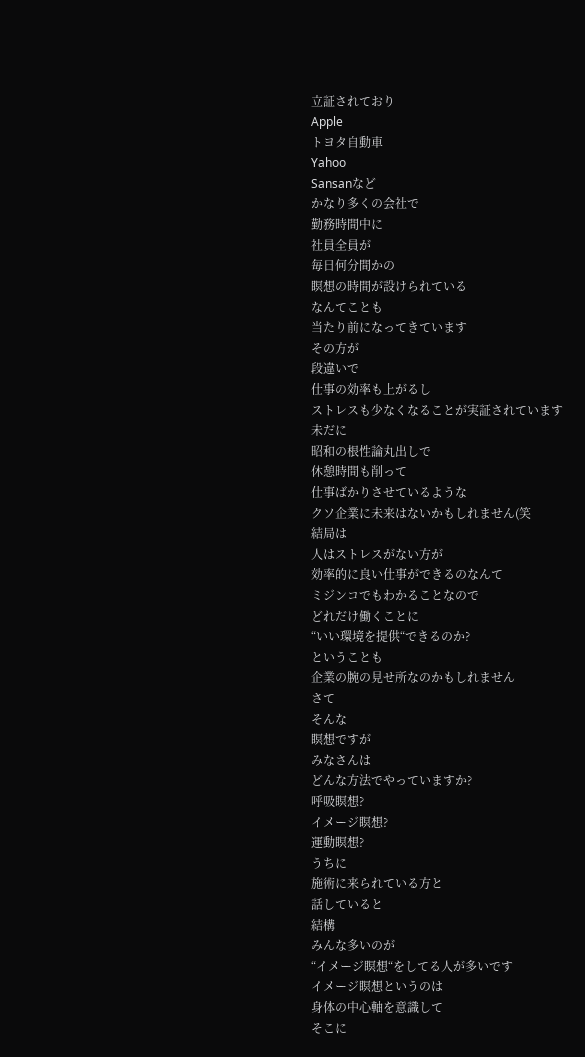立証されており
Apple
トヨタ自動車
Yahoo
Sansanなど
かなり多くの会社で
勤務時間中に
社員全員が
毎日何分間かの
瞑想の時間が設けられている
なんてことも
当たり前になってきています
その方が
段違いで
仕事の効率も上がるし
ストレスも少なくなることが実証されています
未だに
昭和の根性論丸出しで
休憩時間も削って
仕事ばかりさせているような
クソ企業に未来はないかもしれません(笑
結局は
人はストレスがない方が
効率的に良い仕事ができるのなんて
ミジンコでもわかることなので
どれだけ働くことに
“いい環境を提供“できるのか?
ということも
企業の腕の見せ所なのかもしれません
さて
そんな
瞑想ですが
みなさんは
どんな方法でやっていますか?
呼吸瞑想?
イメージ瞑想?
運動瞑想?
うちに
施術に来られている方と
話していると
結構
みんな多いのが
“イメージ瞑想“をしてる人が多いです
イメージ瞑想というのは
身体の中心軸を意識して
そこに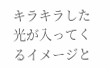キラキラした光が入ってくるイメージと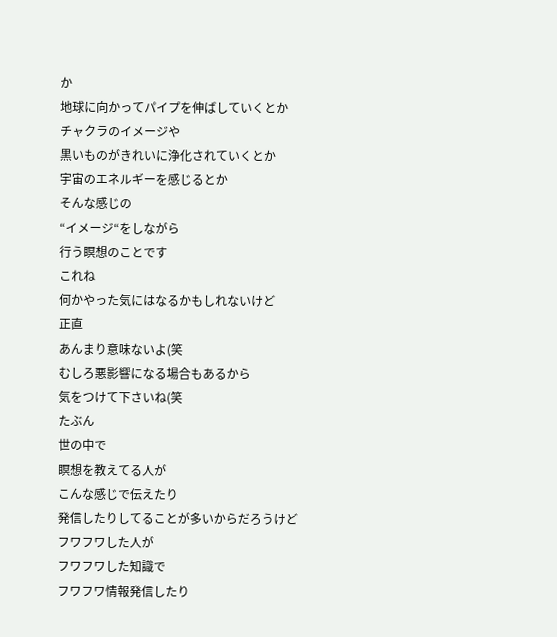か
地球に向かってパイプを伸ばしていくとか
チャクラのイメージや
黒いものがきれいに浄化されていくとか
宇宙のエネルギーを感じるとか
そんな感じの
“イメージ“をしながら
行う瞑想のことです
これね
何かやった気にはなるかもしれないけど
正直
あんまり意味ないよ(笑
むしろ悪影響になる場合もあるから
気をつけて下さいね(笑
たぶん
世の中で
瞑想を教えてる人が
こんな感じで伝えたり
発信したりしてることが多いからだろうけど
フワフワした人が
フワフワした知識で
フワフワ情報発信したり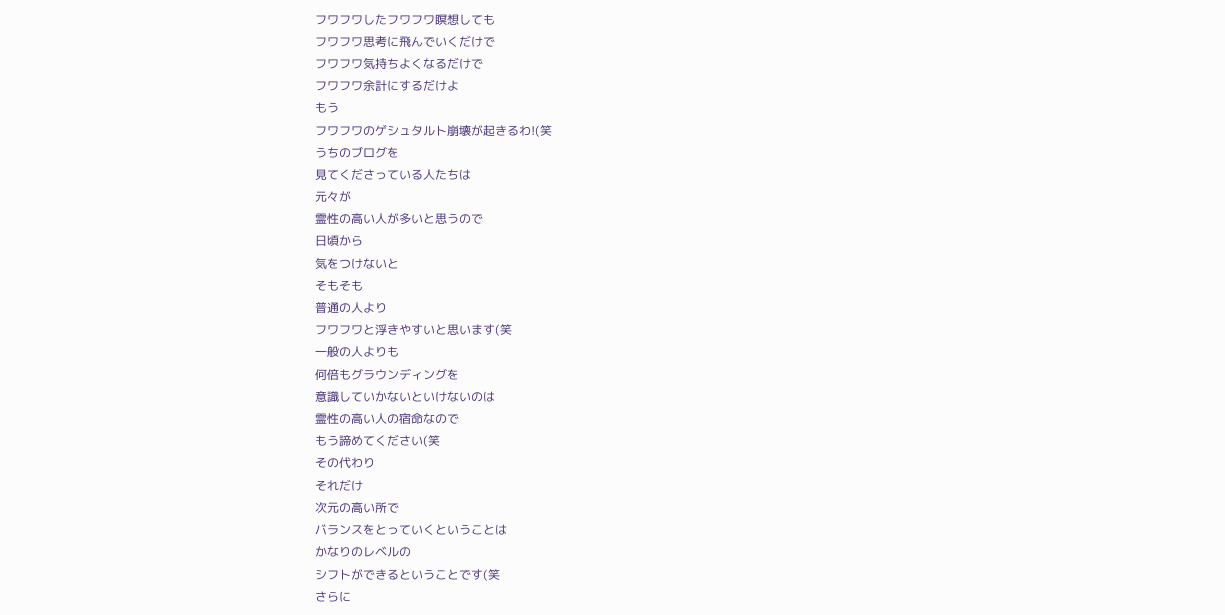フワフワしたフワフワ瞑想しても
フワフワ思考に飛んでいくだけで
フワフワ気持ちよくなるだけで
フワフワ余計にするだけよ
もう
フワフワのゲシュタルト崩壊が起きるわ!(笑
うちのブログを
見てくださっている人たちは
元々が
霊性の高い人が多いと思うので
日頃から
気をつけないと
そもそも
普通の人より
フワフワと浮きやすいと思います(笑
一般の人よりも
何倍もグラウンディングを
意識していかないといけないのは
霊性の高い人の宿命なので
もう諦めてください(笑
その代わり
それだけ
次元の高い所で
バランスをとっていくということは
かなりのレベルの
シフトができるということです(笑
さらに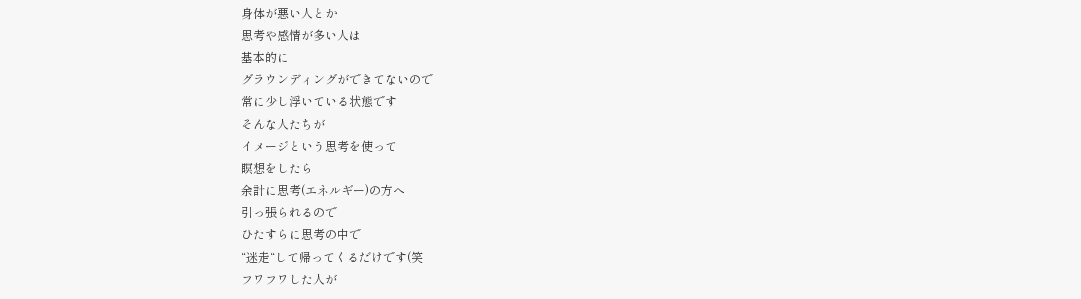身体が悪い人とか
思考や感情が多い人は
基本的に
グラウンディングができてないので
常に少し浮いている状態です
そんな人たちが
イメージという思考を使って
瞑想をしたら
余計に思考(エネルギー)の方へ
引っ張られるので
ひたすらに思考の中で
“迷走“して帰ってくるだけです(笑
フワフワした人が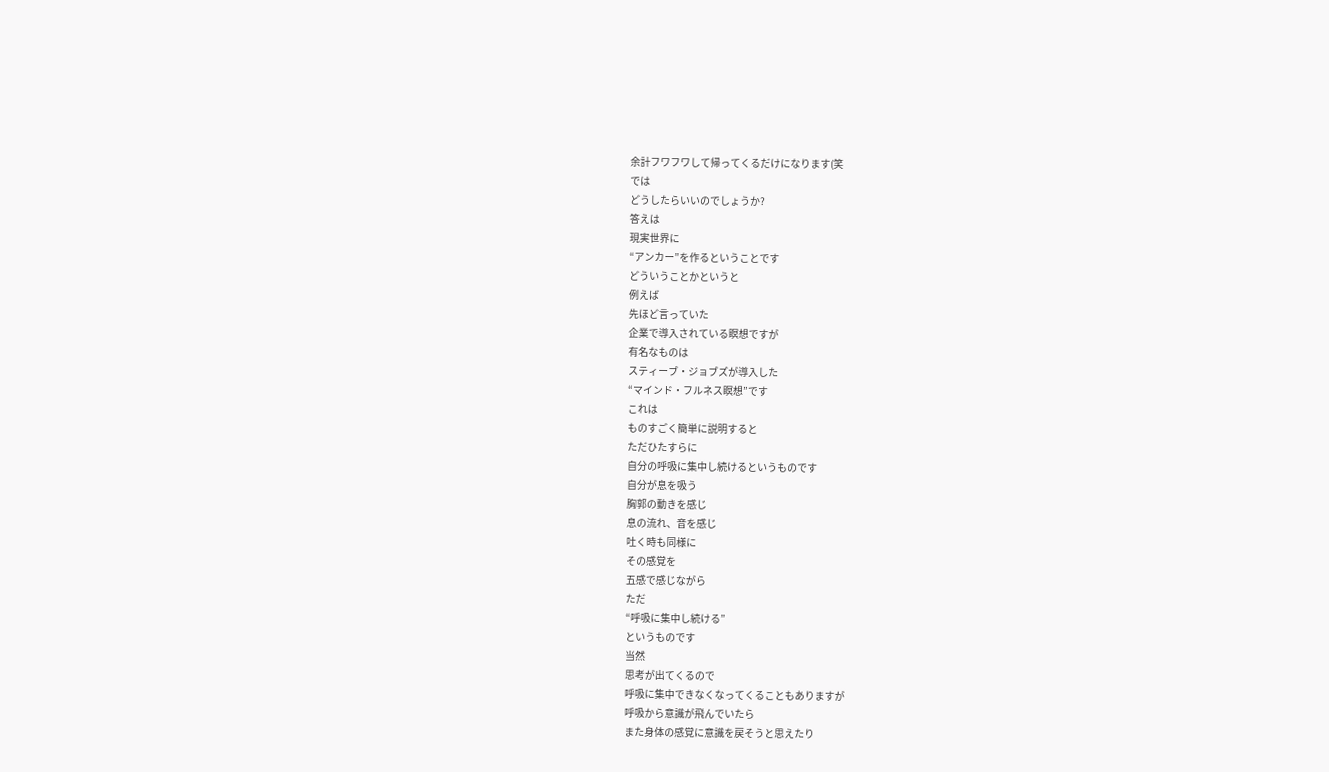余計フワフワして帰ってくるだけになります(笑
では
どうしたらいいのでしょうか?
答えは
現実世界に
“アンカー”を作るということです
どういうことかというと
例えば
先ほど言っていた
企業で導入されている瞑想ですが
有名なものは
スティーブ・ジョブズが導入した
“マインド・フルネス瞑想”です
これは
ものすごく簡単に説明すると
ただひたすらに
自分の呼吸に集中し続けるというものです
自分が息を吸う
胸郭の動きを感じ
息の流れ、音を感じ
吐く時も同様に
その感覚を
五感で感じながら
ただ
“呼吸に集中し続ける”
というものです
当然
思考が出てくるので
呼吸に集中できなくなってくることもありますが
呼吸から意識が飛んでいたら
また身体の感覚に意識を戻そうと思えたり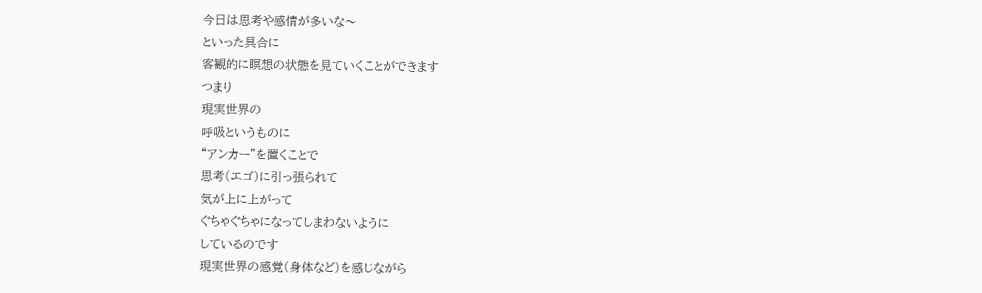今日は思考や感情が多いな〜
といった具合に
客観的に瞑想の状態を見ていくことができます
つまり
現実世界の
呼吸というものに
“アンカー”を置くことで
思考(エゴ)に引っ張られて
気が上に上がって
ぐちゃぐちゃになってしまわないように
しているのです
現実世界の感覚(身体など)を感じながら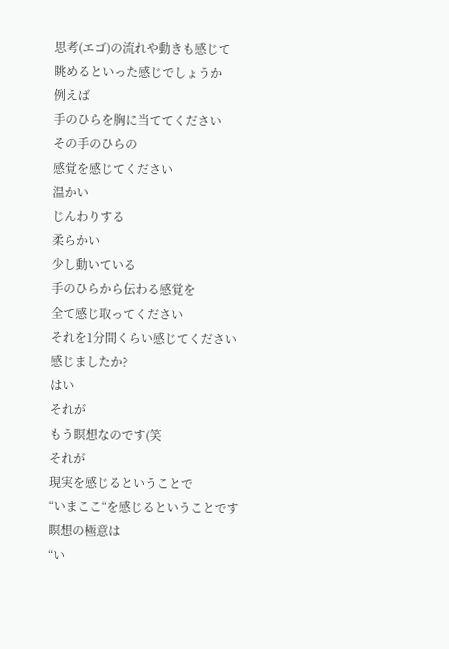思考(エゴ)の流れや動きも感じて
眺めるといった感じでしょうか
例えば
手のひらを胸に当ててください
その手のひらの
感覚を感じてください
温かい
じんわりする
柔らかい
少し動いている
手のひらから伝わる感覚を
全て感じ取ってください
それを1分間くらい感じてください
感じましたか?
はい
それが
もう瞑想なのです(笑
それが
現実を感じるということで
“いまここ“を感じるということです
瞑想の極意は
“い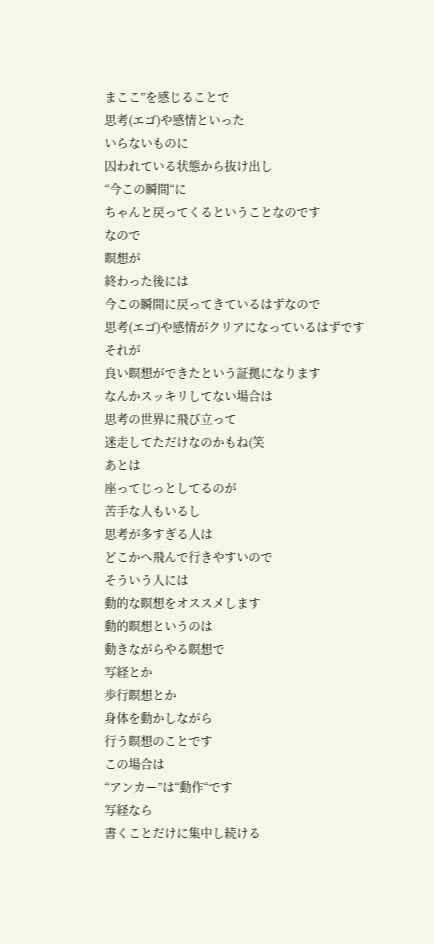まここ”を感じることで
思考(エゴ)や感情といった
いらないものに
囚われている状態から抜け出し
“今この瞬間“に
ちゃんと戻ってくるということなのです
なので
瞑想が
終わった後には
今この瞬間に戻ってきているはずなので
思考(エゴ)や感情がクリアになっているはずです
それが
良い瞑想ができたという証拠になります
なんかスッキリしてない場合は
思考の世界に飛び立って
迷走してただけなのかもね(笑
あとは
座ってじっとしてるのが
苦手な人もいるし
思考が多すぎる人は
どこかへ飛んで行きやすいので
そういう人には
動的な瞑想をオススメします
動的瞑想というのは
動きながらやる瞑想で
写経とか
歩行瞑想とか
身体を動かしながら
行う瞑想のことです
この場合は
“アンカー”は“動作“です
写経なら
書くことだけに集中し続ける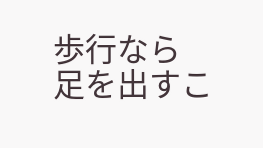歩行なら
足を出すこ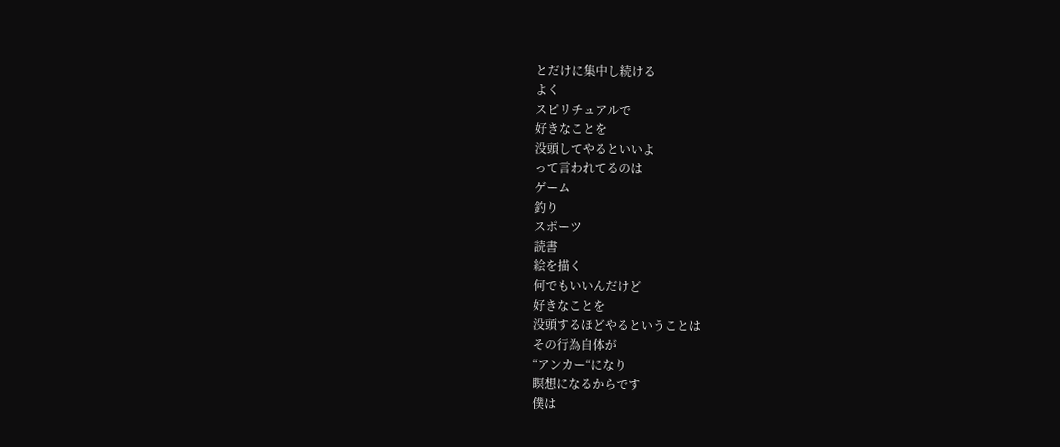とだけに集中し続ける
よく
スピリチュアルで
好きなことを
没頭してやるといいよ
って言われてるのは
ゲーム
釣り
スポーツ
読書
絵を描く
何でもいいんだけど
好きなことを
没頭するほどやるということは
その行為自体が
“アンカー“になり
瞑想になるからです
僕は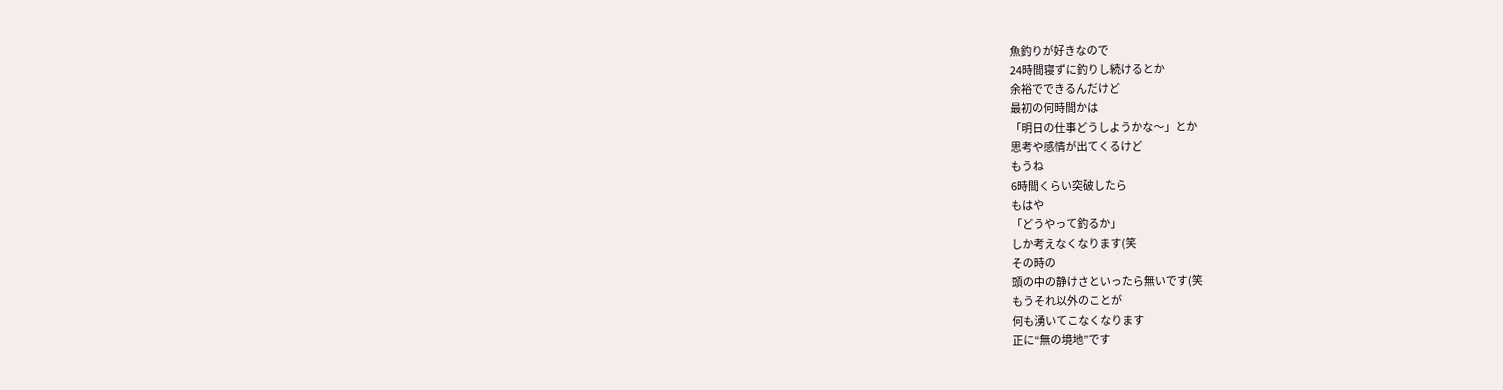魚釣りが好きなので
24時間寝ずに釣りし続けるとか
余裕でできるんだけど
最初の何時間かは
「明日の仕事どうしようかな〜」とか
思考や感情が出てくるけど
もうね
6時間くらい突破したら
もはや
「どうやって釣るか」
しか考えなくなります(笑
その時の
頭の中の静けさといったら無いです(笑
もうそれ以外のことが
何も湧いてこなくなります
正に“無の境地”です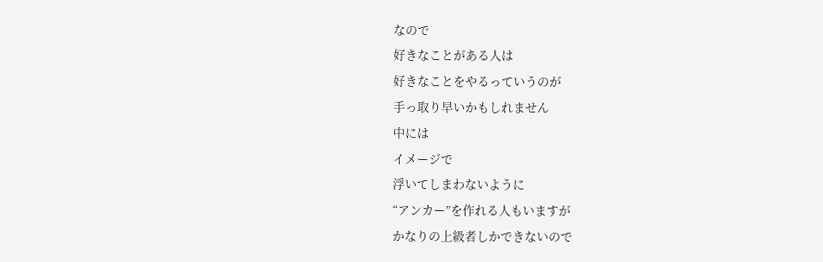なので
好きなことがある人は
好きなことをやるっていうのが
手っ取り早いかもしれません
中には
イメージで
浮いてしまわないように
“アンカー”を作れる人もいますが
かなりの上級者しかできないので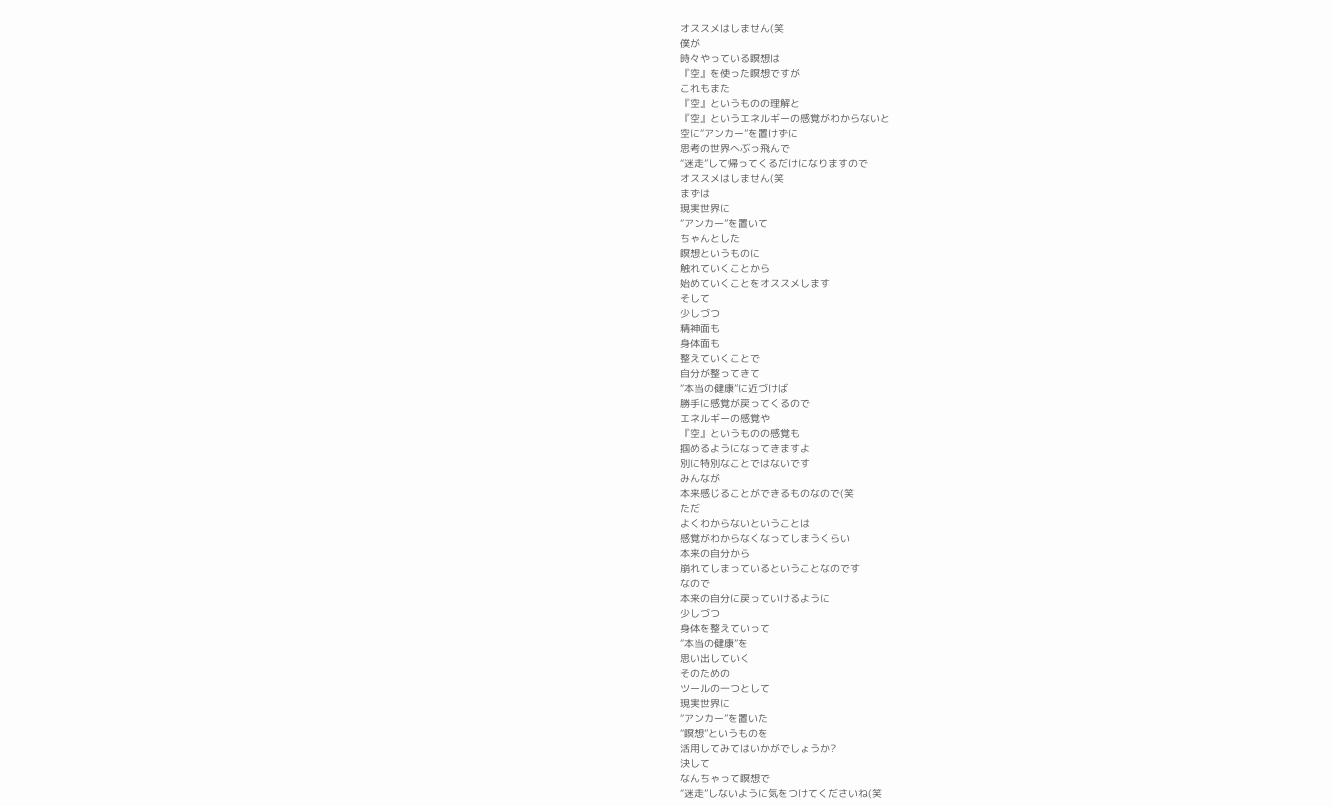オススメはしません(笑
僕が
時々やっている瞑想は
『空』を使った瞑想ですが
これもまた
『空』というものの理解と
『空』というエネルギーの感覚がわからないと
空に“アンカー”を置けずに
思考の世界へぶっ飛んで
“迷走”して帰ってくるだけになりますので
オススメはしません(笑
まずは
現実世界に
“アンカー”を置いて
ちゃんとした
瞑想というものに
触れていくことから
始めていくことをオススメします
そして
少しづつ
精神面も
身体面も
整えていくことで
自分が整ってきて
“本当の健康”に近づけば
勝手に感覚が戻ってくるので
エネルギーの感覚や
『空』というものの感覚も
掴めるようになってきますよ
別に特別なことではないです
みんなが
本来感じることができるものなので(笑
ただ
よくわからないということは
感覚がわからなくなってしまうくらい
本来の自分から
崩れてしまっているということなのです
なので
本来の自分に戻っていけるように
少しづつ
身体を整えていって
“本当の健康”を
思い出していく
そのための
ツールの一つとして
現実世界に
“アンカー”を置いた
“瞑想”というものを
活用してみてはいかがでしょうか?
決して
なんちゃって瞑想で
“迷走”しないように気をつけてくださいね(笑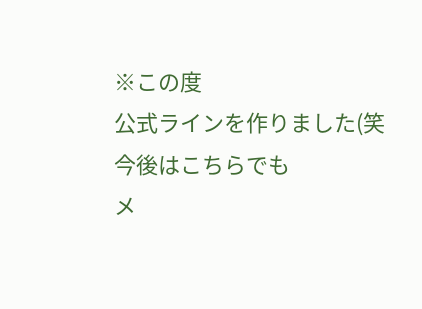※この度
公式ラインを作りました(笑
今後はこちらでも
メ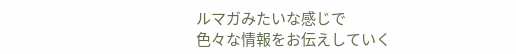ルマガみたいな感じで
色々な情報をお伝えしていく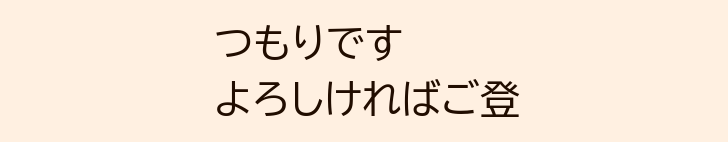つもりです
よろしければご登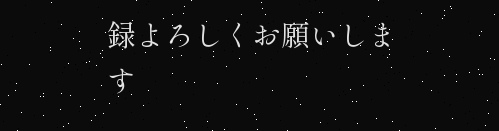録よろしくお願いします